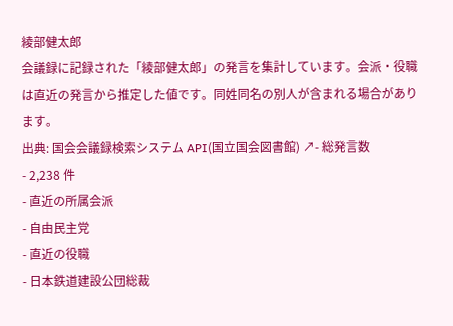綾部健太郎
会議録に記録された「綾部健太郎」の発言を集計しています。会派・役職は直近の発言から推定した値です。同姓同名の別人が含まれる場合があります。
出典: 国会会議録検索システム API(国立国会図書館) ↗- 総発言数
- 2,238 件
- 直近の所属会派
- 自由民主党
- 直近の役職
- 日本鉄道建設公団総裁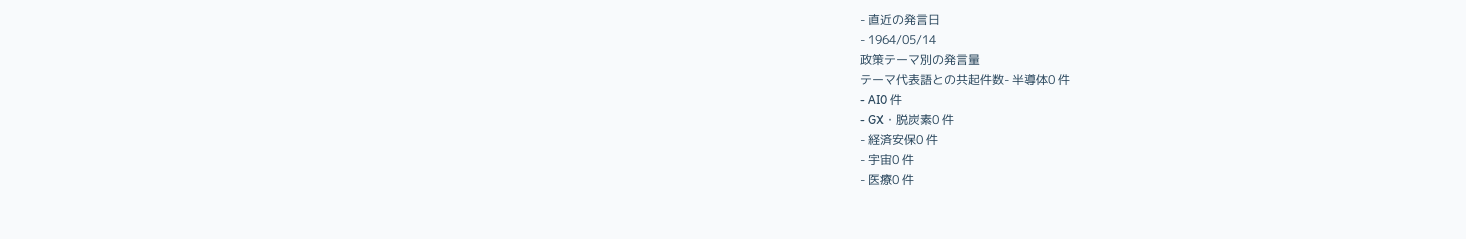- 直近の発言日
- 1964/05/14
政策テーマ別の発言量
テーマ代表語との共起件数- 半導体0 件
- AI0 件
- GX・脱炭素0 件
- 経済安保0 件
- 宇宙0 件
- 医療0 件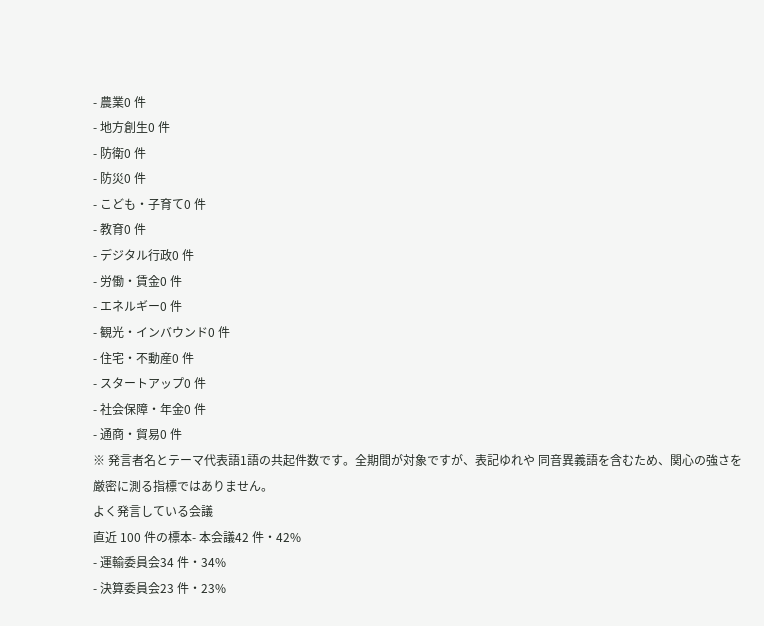- 農業0 件
- 地方創生0 件
- 防衛0 件
- 防災0 件
- こども・子育て0 件
- 教育0 件
- デジタル行政0 件
- 労働・賃金0 件
- エネルギー0 件
- 観光・インバウンド0 件
- 住宅・不動産0 件
- スタートアップ0 件
- 社会保障・年金0 件
- 通商・貿易0 件
※ 発言者名とテーマ代表語1語の共起件数です。全期間が対象ですが、表記ゆれや 同音異義語を含むため、関心の強さを厳密に測る指標ではありません。
よく発言している会議
直近 100 件の標本- 本会議42 件・42%
- 運輸委員会34 件・34%
- 決算委員会23 件・23%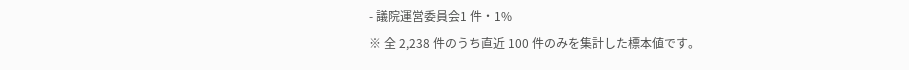- 議院運営委員会1 件・1%
※ 全 2,238 件のうち直近 100 件のみを集計した標本値です。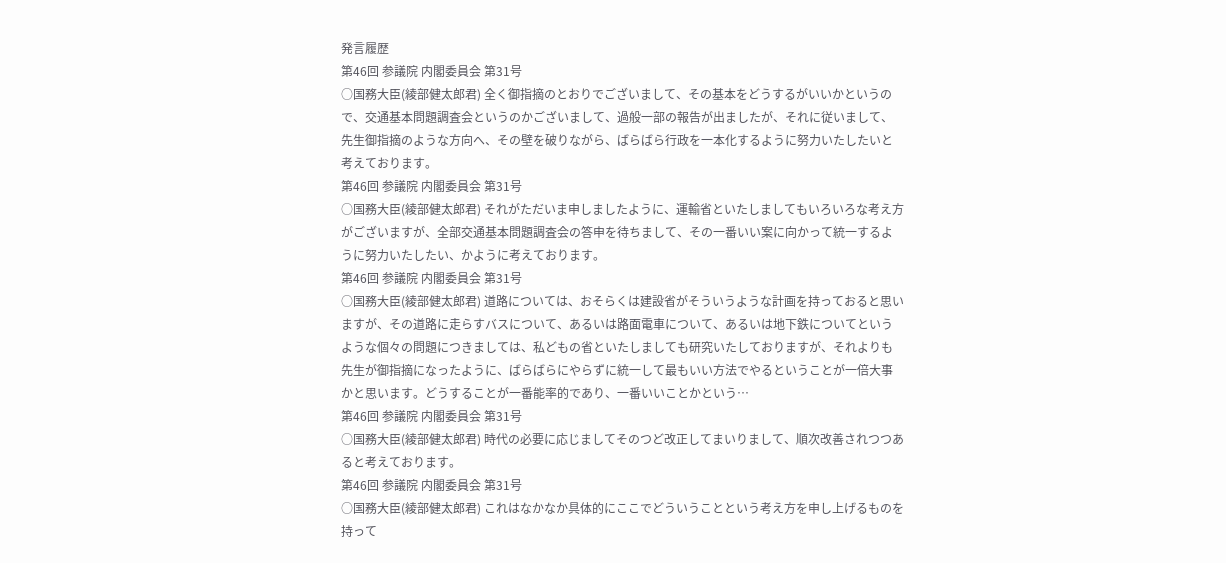発言履歴
第46回 参議院 内閣委員会 第31号
○国務大臣(綾部健太郎君) 全く御指摘のとおりでございまして、その基本をどうするがいいかというので、交通基本問題調査会というのかございまして、過般一部の報告が出ましたが、それに従いまして、先生御指摘のような方向へ、その壁を破りながら、ばらばら行政を一本化するように努力いたしたいと考えております。
第46回 参議院 内閣委員会 第31号
○国務大臣(綾部健太郎君) それがただいま申しましたように、運輸省といたしましてもいろいろな考え方がございますが、全部交通基本問題調査会の答申を待ちまして、その一番いい案に向かって統一するように努力いたしたい、かように考えております。
第46回 参議院 内閣委員会 第31号
○国務大臣(綾部健太郎君) 道路については、おそらくは建設省がそういうような計画を持っておると思いますが、その道路に走らすバスについて、あるいは路面電車について、あるいは地下鉄についてというような個々の問題につきましては、私どもの省といたしましても研究いたしておりますが、それよりも先生が御指摘になったように、ばらばらにやらずに統一して最もいい方法でやるということが一倍大事かと思います。どうすることが一番能率的であり、一番いいことかという…
第46回 参議院 内閣委員会 第31号
○国務大臣(綾部健太郎君) 時代の必要に応じましてそのつど改正してまいりまして、順次改善されつつあると考えております。
第46回 参議院 内閣委員会 第31号
○国務大臣(綾部健太郎君) これはなかなか具体的にここでどういうことという考え方を申し上げるものを持って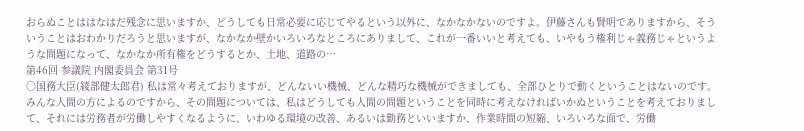おらぬことははなはだ残念に思いますか、どうしても日常必要に応じてやるという以外に、なかなかないのですよ。伊藤さんも賢明でありますから、そういうことはおわかりだろうと思いますが、なかなか壁かいろいろなところにありまして、これが一番いいと考えても、いやもう権利じゃ義務じゃというような問題になって、なかなか所有権をどうするとか、土地、道路の…
第46回 参議院 内閣委員会 第31号
○国務大臣(綾部健太郎君) 私は常々考えておりますが、どんないい機械、どんな精巧な機械ができましても、全部ひとりで動くということはないのです。みんな人間の方によるのですから、その問題については、私はどうしても人間の問題ということを同時に考えなければいかぬということを考えておりまして、それには労務者が労働しやすくなるように、いわゆる環境の改善、あるいは勤務といいますか、作業時間の短縮、いろいろな面で、労働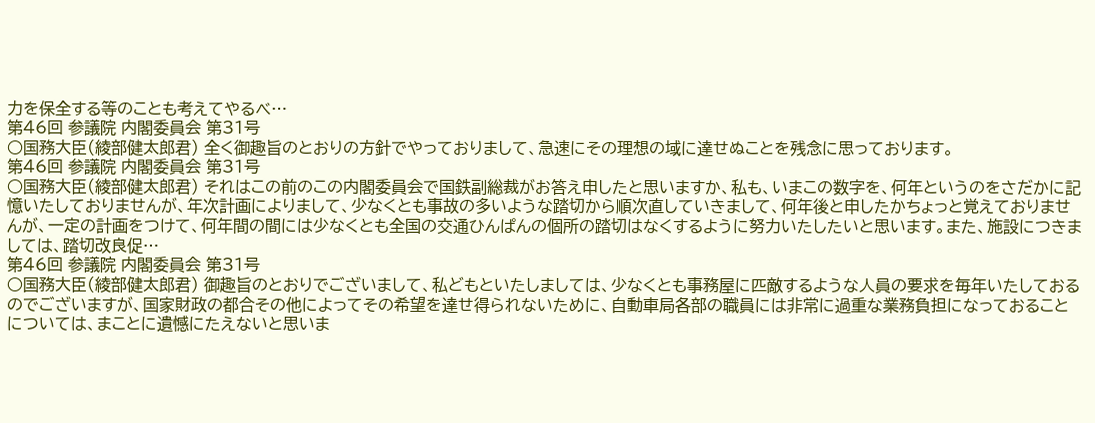力を保全する等のことも考えてやるべ…
第46回 参議院 内閣委員会 第31号
○国務大臣(綾部健太郎君) 全く御趣旨のとおりの方針でやっておりまして、急速にその理想の域に達せぬことを残念に思っております。
第46回 参議院 内閣委員会 第31号
○国務大臣(綾部健太郎君) それはこの前のこの内閣委員会で国鉄副総裁がお答え申したと思いますか、私も、いまこの数字を、何年というのをさだかに記憶いたしておりませんが、年次計画によりまして、少なくとも事故の多いような踏切から順次直していきまして、何年後と申したかちょっと覚えておりませんが、一定の計画をつけて、何年間の間には少なくとも全国の交通ひんぱんの個所の踏切はなくするように努力いたしたいと思います。また、施設につきましては、踏切改良促…
第46回 参議院 内閣委員会 第31号
○国務大臣(綾部健太郎君) 御趣旨のとおりでございまして、私どもといたしましては、少なくとも事務屋に匹敵するような人員の要求を毎年いたしておるのでございますが、国家財政の都合その他によってその希望を達せ得られないために、自動車局各部の職員には非常に過重な業務負担になっておることについては、まことに遺憾にたえないと思いま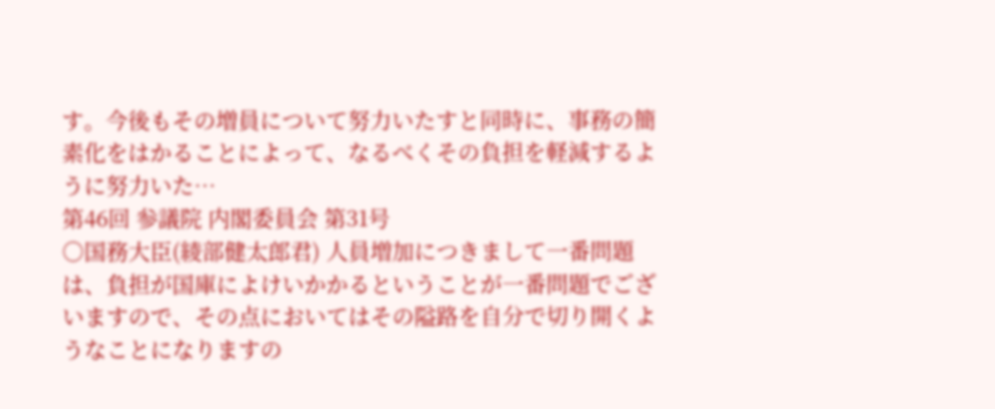す。今後もその増員について努力いたすと同時に、事務の簡素化をはかることによって、なるべくその負担を軽減するように努力いた…
第46回 参議院 内閣委員会 第31号
○国務大臣(綾部健太郎君) 人員増加につきまして一番問題は、負担が国庫によけいかかるということが一番問題でございますので、その点においてはその隘路を自分で切り開くようなことになりますの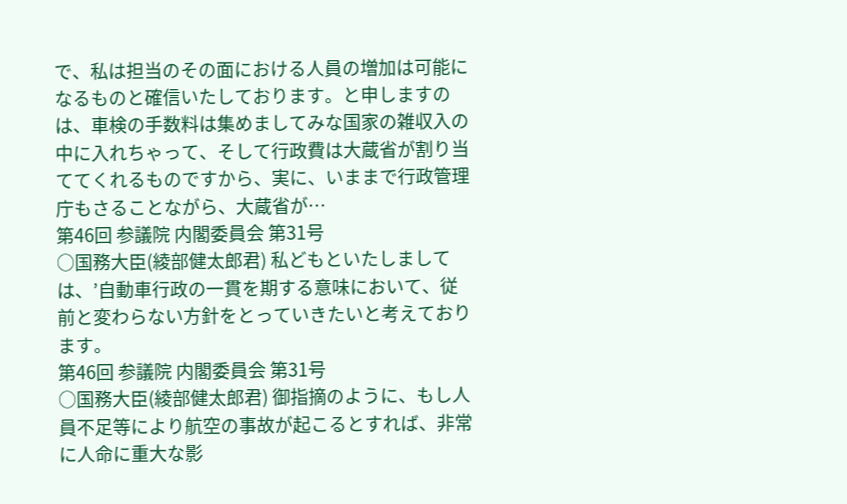で、私は担当のその面における人員の増加は可能になるものと確信いたしております。と申しますのは、車検の手数料は集めましてみな国家の雑収入の中に入れちゃって、そして行政費は大蔵省が割り当ててくれるものですから、実に、いままで行政管理庁もさることながら、大蔵省が…
第46回 参議院 内閣委員会 第31号
○国務大臣(綾部健太郎君) 私どもといたしましては、’自動車行政の一貫を期する意味において、従前と変わらない方針をとっていきたいと考えております。
第46回 参議院 内閣委員会 第31号
○国務大臣(綾部健太郎君) 御指摘のように、もし人員不足等により航空の事故が起こるとすれば、非常に人命に重大な影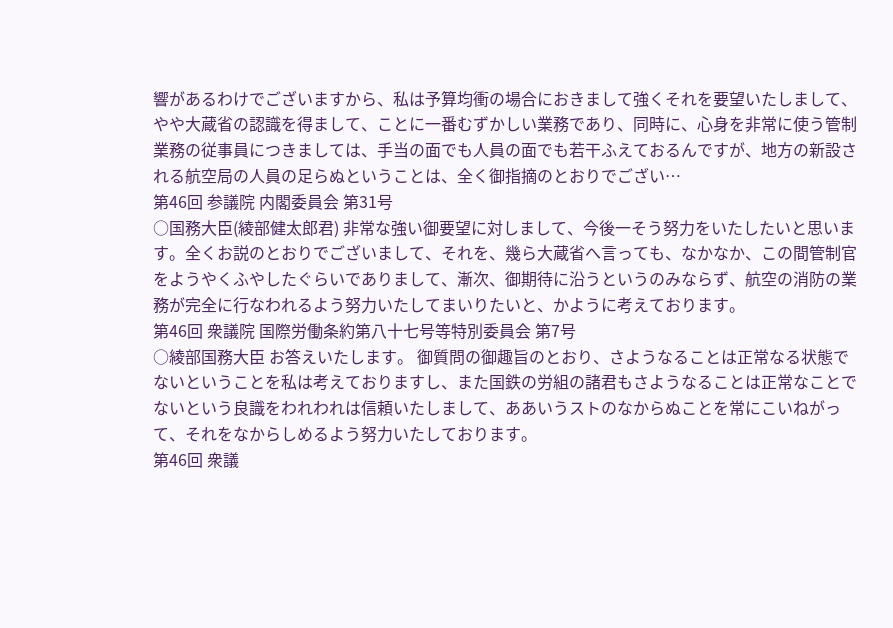響があるわけでございますから、私は予算均衝の場合におきまして強くそれを要望いたしまして、やや大蔵省の認識を得まして、ことに一番むずかしい業務であり、同時に、心身を非常に使う管制業務の従事員につきましては、手当の面でも人員の面でも若干ふえておるんですが、地方の新設される航空局の人員の足らぬということは、全く御指摘のとおりでござい…
第46回 参議院 内閣委員会 第31号
○国務大臣(綾部健太郎君) 非常な強い御要望に対しまして、今後一そう努力をいたしたいと思います。全くお説のとおりでございまして、それを、幾ら大蔵省へ言っても、なかなか、この間管制官をようやくふやしたぐらいでありまして、漸次、御期待に沿うというのみならず、航空の消防の業務が完全に行なわれるよう努力いたしてまいりたいと、かように考えております。
第46回 衆議院 国際労働条約第八十七号等特別委員会 第7号
○綾部国務大臣 お答えいたします。 御質問の御趣旨のとおり、さようなることは正常なる状態でないということを私は考えておりますし、また国鉄の労組の諸君もさようなることは正常なことでないという良識をわれわれは信頼いたしまして、ああいうストのなからぬことを常にこいねがって、それをなからしめるよう努力いたしております。
第46回 衆議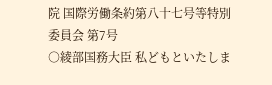院 国際労働条約第八十七号等特別委員会 第7号
○綾部国務大臣 私どもといたしま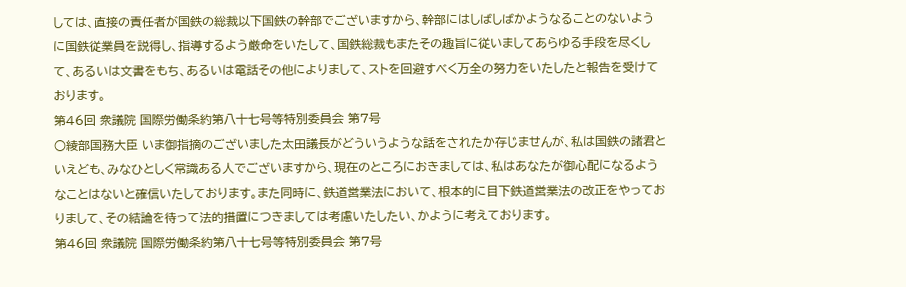しては、直接の責任者が国鉄の総裁以下国鉄の幹部でございますから、幹部にはしばしばかようなることのないように国鉄従業員を説得し、指導するよう厳命をいたして、国鉄総裁もまたその趣旨に従いましてあらゆる手段を尽くして、あるいは文書をもち、あるいは電話その他によりまして、ストを回避すべく万全の努力をいたしたと報告を受けております。
第46回 衆議院 国際労働条約第八十七号等特別委員会 第7号
○綾部国務大臣 いま御指摘のございました太田議長がどういうような話をされたか存じませんが、私は国鉄の諸君といえども、みなひとしく常識ある人でございますから、現在のところにおきましては、私はあなたが御心配になるようなことはないと確信いたしております。また同時に、鉄道営業法において、根本的に目下鉄道営業法の改正をやっておりまして、その結論を待って法的措置につきましては考慮いたしたい、かように考えております。
第46回 衆議院 国際労働条約第八十七号等特別委員会 第7号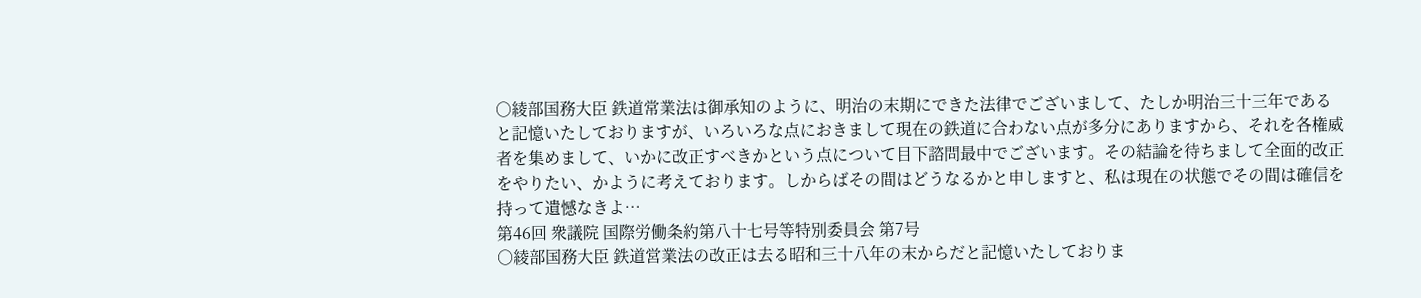○綾部国務大臣 鉄道常業法は御承知のように、明治の末期にできた法律でございまして、たしか明治三十三年であると記憶いたしておりますが、いろいろな点におきまして現在の鉄道に合わない点が多分にありますから、それを各権威者を集めまして、いかに改正すべきかという点について目下諮問最中でございます。その結論を待ちまして全面的改正をやりたい、かように考えております。しからばその間はどうなるかと申しますと、私は現在の状態でその間は確信を持って遺憾なきよ…
第46回 衆議院 国際労働条約第八十七号等特別委員会 第7号
○綾部国務大臣 鉄道営業法の改正は去る昭和三十八年の末からだと記憶いたしておりま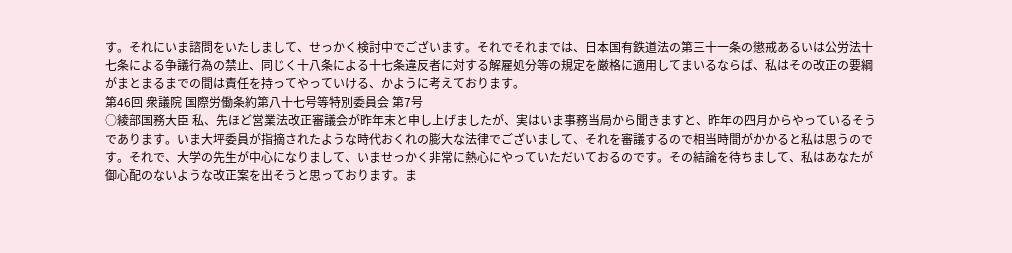す。それにいま諮問をいたしまして、せっかく検討中でございます。それでそれまでは、日本国有鉄道法の第三十一条の懲戒あるいは公労法十七条による争議行為の禁止、同じく十八条による十七条違反者に対する解雇処分等の規定を厳格に適用してまいるならば、私はその改正の要綱がまとまるまでの間は責任を持ってやっていける、かように考えております。
第46回 衆議院 国際労働条約第八十七号等特別委員会 第7号
○綾部国務大臣 私、先ほど営業法改正審議会が昨年末と申し上げましたが、実はいま事務当局から聞きますと、昨年の四月からやっているそうであります。いま大坪委員が指摘されたような時代おくれの膨大な法律でございまして、それを審議するので相当時間がかかると私は思うのです。それで、大学の先生が中心になりまして、いませっかく非常に熱心にやっていただいておるのです。その結論を待ちまして、私はあなたが御心配のないような改正案を出そうと思っております。ま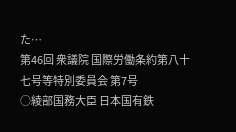た…
第46回 衆議院 国際労働条約第八十七号等特別委員会 第7号
○綾部国務大臣 日本国有鉄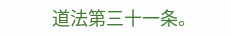道法第三十一条。